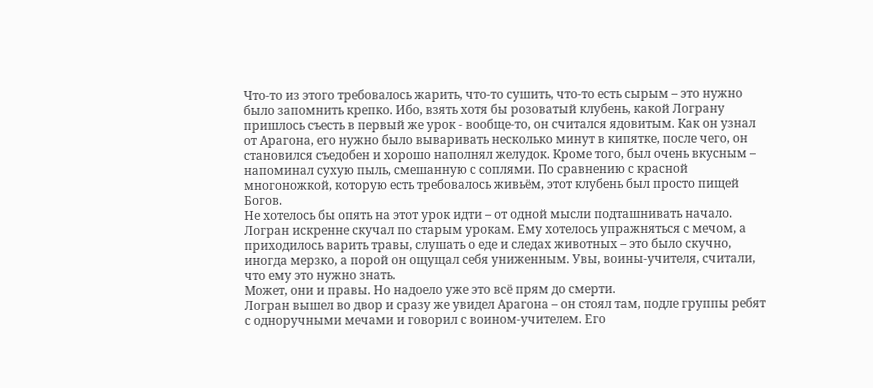Что-то из этого требовалось жарить, что-то сушить, что-то есть сырым – это нужно было запомнить крепко. Ибо, взять хотя бы розоватый клубень, какой Лограну пришлось съесть в первый же урок - вообще-то, он считался ядовитым. Как он узнал от Арагона, его нужно было вываривать несколько минут в кипятке, после чего, он становился съедобен и хорошо наполнял желудок. Кроме того, был очень вкусным – напоминал сухую пыль, смешанную с соплями. По сравнению с красной многоножкой, которую есть требовалось живьём, этот клубень был просто пищей Богов.
Не хотелось бы опять на этот урок идти – от одной мысли подташнивать начало.
Логран искренне скучал по старым урокам. Ему хотелось упражняться с мечом, а приходилось варить травы, слушать о еде и следах животных – это было скучно, иногда мерзко, а порой он ощущал себя униженным. Увы, воины-учителя, считали, что ему это нужно знать.
Может, они и правы. Но надоело уже это всё прям до смерти.
Логран вышел во двор и сразу же увидел Арагона – он стоял там, подле группы ребят с одноручными мечами и говорил с воином-учителем. Его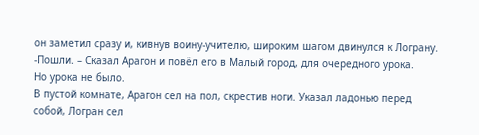он заметил сразу и, кивнув воину-учителю, широким шагом двинулся к Лограну.
-Пошли. – Сказал Арагон и повёл его в Малый город, для очередного урока.
Но урока не было.
В пустой комнате, Арагон сел на пол, скрестив ноги. Указал ладонью перед собой, Логран сел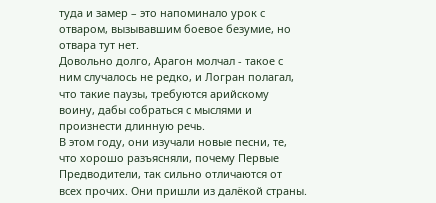туда и замер – это напоминало урок с отваром, вызывавшим боевое безумие, но отвара тут нет.
Довольно долго, Арагон молчал - такое с ним случалось не редко, и Логран полагал, что такие паузы, требуются арийскому воину, дабы собраться с мыслями и произнести длинную речь.
В этом году, они изучали новые песни, те, что хорошо разъясняли, почему Первые Предводители, так сильно отличаются от всех прочих. Они пришли из далёкой страны.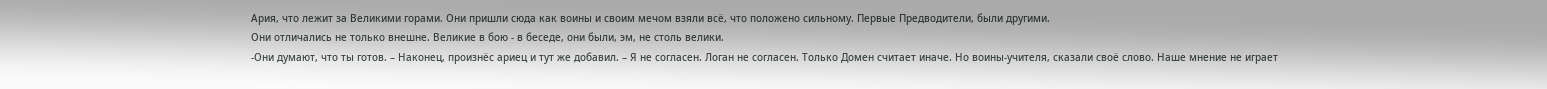Ария, что лежит за Великими горами. Они пришли сюда как воины и своим мечом взяли всё, что положено сильному. Первые Предводители, были другими.
Они отличались не только внешне. Великие в бою - в беседе, они были, эм, не столь велики.
-Они думают, что ты готов. – Наконец, произнёс ариец и тут же добавил. – Я не согласен. Логан не согласен. Только Домен считает иначе. Но воины-учителя, сказали своё слово. Наше мнение не играет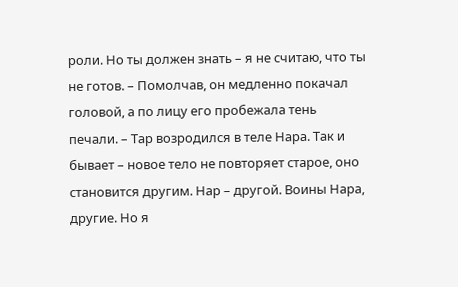роли. Но ты должен знать – я не считаю, что ты не готов. – Помолчав, он медленно покачал головой, а по лицу его пробежала тень печали. – Тар возродился в теле Нара. Так и бывает – новое тело не повторяет старое, оно становится другим. Нар – другой. Воины Нара, другие. Но я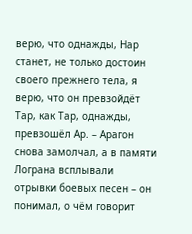верю, что однажды, Нар станет, не только достоин своего прежнего тела, я верю, что он превзойдёт Тар, как Тар, однажды, превзошёл Ар. – Арагон снова замолчал, а в памяти Лограна всплывали отрывки боевых песен – он понимал, о чём говорит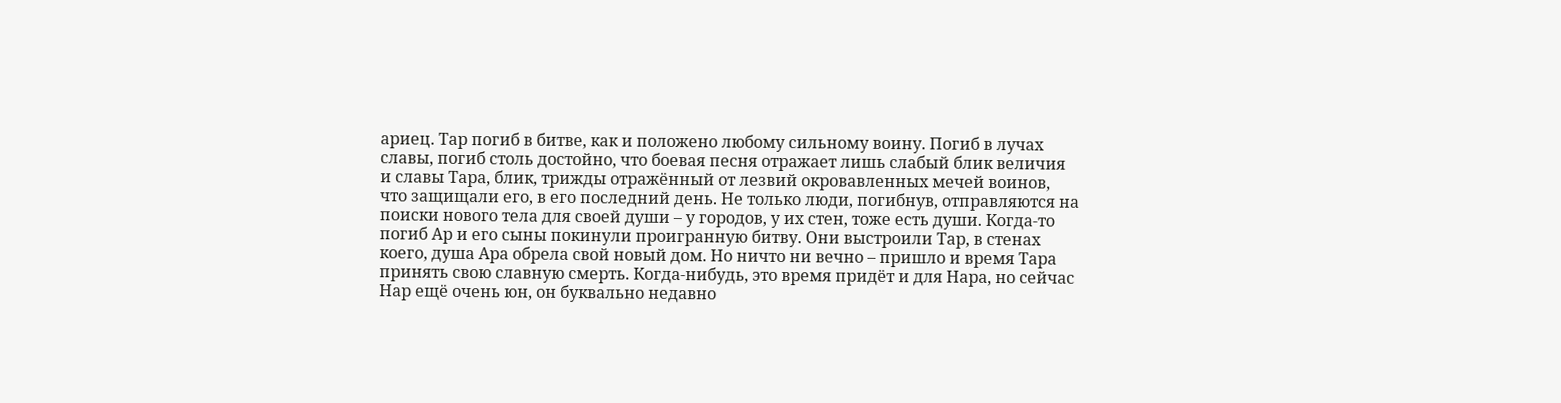ариец. Тар погиб в битве, как и положено любому сильному воину. Погиб в лучах славы, погиб столь достойно, что боевая песня отражает лишь слабый блик величия и славы Тара, блик, трижды отражённый от лезвий окровавленных мечей воинов, что защищали его, в его последний день. Не только люди, погибнув, отправляются на поиски нового тела для своей души – у городов, у их стен, тоже есть души. Когда-то погиб Ар и его сыны покинули проигранную битву. Они выстроили Тар, в стенах коего, душа Ара обрела свой новый дом. Но ничто ни вечно – пришло и время Тара принять свою славную смерть. Когда-нибудь, это время придёт и для Нара, но сейчас Нар ещё очень юн, он буквально недавно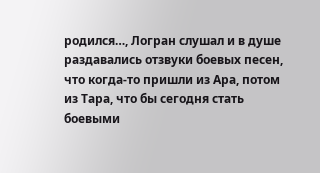родился…, Логран слушал и в душе раздавались отзвуки боевых песен, что когда-то пришли из Ара, потом из Тара, что бы сегодня стать боевыми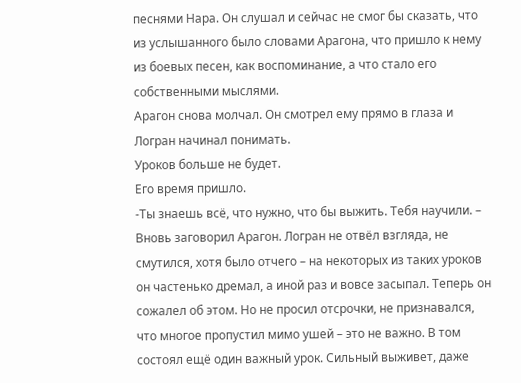песнями Нара. Он слушал и сейчас не смог бы сказать, что из услышанного было словами Арагона, что пришло к нему из боевых песен, как воспоминание, а что стало его собственными мыслями.
Арагон снова молчал. Он смотрел ему прямо в глаза и Логран начинал понимать.
Уроков больше не будет.
Его время пришло.
-Ты знаешь всё, что нужно, что бы выжить. Тебя научили. – Вновь заговорил Арагон. Логран не отвёл взгляда, не смутился, хотя было отчего – на некоторых из таких уроков он частенько дремал, а иной раз и вовсе засыпал. Теперь он сожалел об этом. Но не просил отсрочки, не признавался, что многое пропустил мимо ушей – это не важно. В том состоял ещё один важный урок. Сильный выживет, даже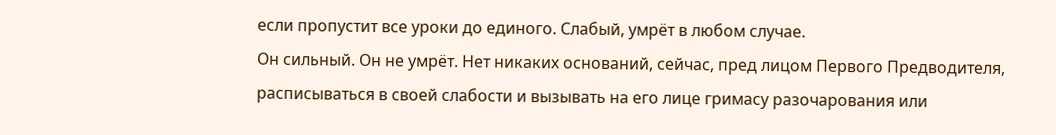если пропустит все уроки до единого. Слабый, умрёт в любом случае.
Он сильный. Он не умрёт. Нет никаких оснований, сейчас, пред лицом Первого Предводителя, расписываться в своей слабости и вызывать на его лице гримасу разочарования или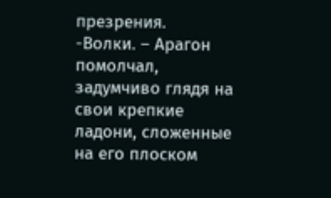презрения.
-Волки. – Арагон помолчал, задумчиво глядя на свои крепкие ладони, сложенные на его плоском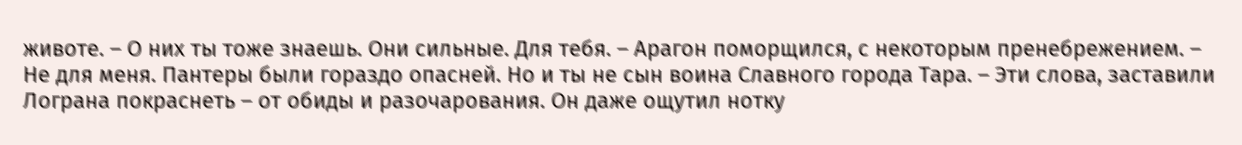животе. – О них ты тоже знаешь. Они сильные. Для тебя. – Арагон поморщился, с некоторым пренебрежением. – Не для меня. Пантеры были гораздо опасней. Но и ты не сын воина Славного города Тара. – Эти слова, заставили Лограна покраснеть – от обиды и разочарования. Он даже ощутил нотку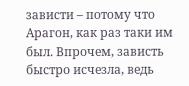зависти – потому что Арагон, как раз таки им был. Впрочем, зависть быстро исчезла, ведь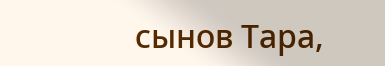сынов Тара,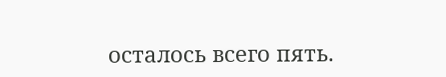осталось всего пять.